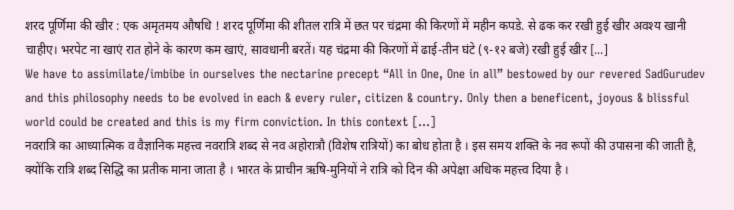शरद पूर्णिमा की खीर : एक अमृतमय औषधि ! शरद पूर्णिमा की शीतल रात्रि में छत पर चंद्रमा की किरणों में महीन कपडे. से ढक कर रखी हुई खीर अवश्य खानी चाहीए। भरपेट ना खाएं रात होने के कारण कम खाएं, सावधानी बरतें। यह चंद्रमा की किरणों में ढाई-तीन घंटे (९-१२ बजे) रखी हुई खीर [...]
We have to assimilate/imbibe in ourselves the nectarine precept “All in One, One in all” bestowed by our revered SadGurudev and this philosophy needs to be evolved in each & every ruler, citizen & country. Only then a beneficent, joyous & blissful world could be created and this is my firm conviction. In this context [...]
नवरात्रि का आध्यात्मिक व वैज्ञानिक महत्त्व नवरात्रि शब्द से नव अहोरात्रौ (विशेष रात्रियों) का बोध होता है । इस समय शक्ति के नव रूपों की उपासना की जाती है, क्योंकि रात्रि शब्द सिद्धि का प्रतीक माना जाता है । भारत के प्राचीन ऋषि-मुनियों ने रात्रि को दिन की अपेक्षा अधिक महत्त्व दिया है ।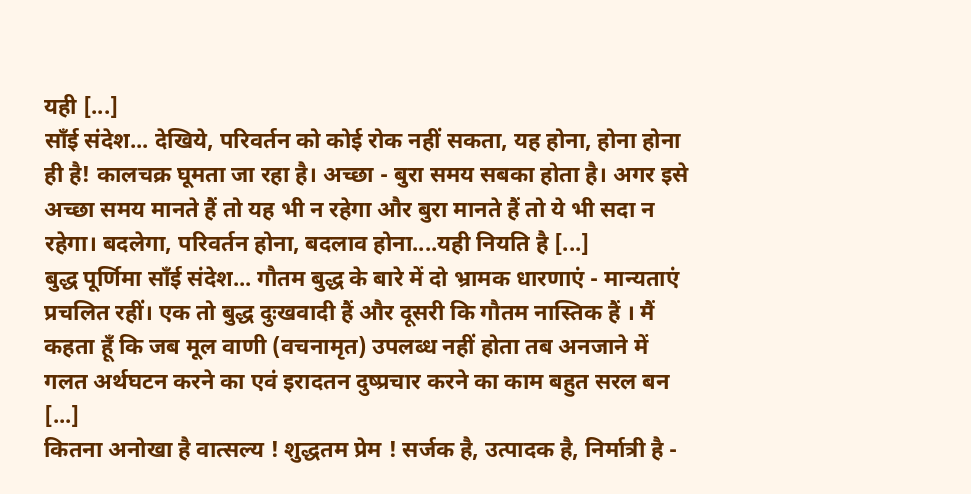यही [...]
साँई संदेश... देखिये, परिवर्तन को कोई रोक नहीं सकता, यह होना, होना होना ही है! कालचक्र घूमता जा रहा है। अच्छा - बुरा समय सबका होता है। अगर इसे अच्छा समय मानते हैं तो यह भी न रहेगा और बुरा मानते हैं तो ये भी सदा न रहेगा। बदलेगा, परिवर्तन होना, बदलाव होना....यही नियति है [...]
बुद्ध पूर्णिमा साँई संदेश... गौतम बुद्ध के बारे में दो भ्रामक धारणाएं - मान्यताएं प्रचलित रहीं। एक तो बुद्ध दुःखवादी हैं और दूसरी कि गौतम नास्तिक हैं । मैं कहता हूँ कि जब मूल वाणी (वचनामृत) उपलब्ध नहीं होता तब अनजाने में गलत अर्थघटन करने का एवं इरादतन दुष्प्रचार करने का काम बहुत सरल बन [...]
कितना अनोखा है वात्सल्य ! शुद्धतम प्रेम ! सर्जक है, उत्पादक है, निर्मात्री है -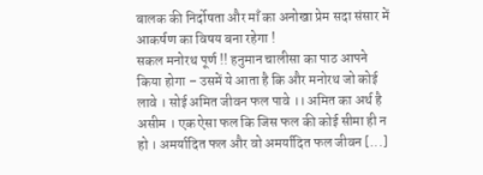बालक की निर्दोषता और माँ का अनोखा प्रेम सदा संसार में आकर्षण का विषय बना रहेगा !
सकल मनोरथ पूर्ण !! हनुमान चालीसा का पाठ आपने किया होगा – उसमें ये आता है कि और मनोरथ जो कोई लावे । सोई अमित जीवन फल पावे ।। अमित का अर्थ है असीम । एक ऐसा फल कि जिस फल की कोई सीमा ही न हो । अमर्यादित फल और वो अमर्यादित फल जीवन [...]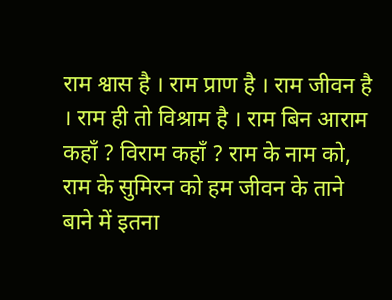राम श्वास है । राम प्राण है । राम जीवन है । राम ही तो विश्राम है । राम बिन आराम कहाँ ? विराम कहाँ ? राम के नाम को, राम के सुमिरन को हम जीवन के ताने बाने में इतना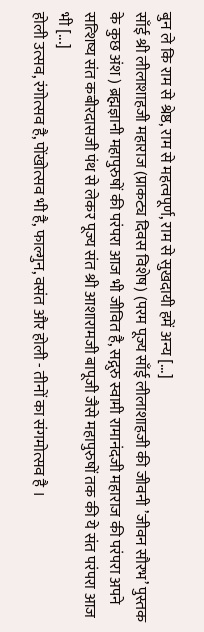बुन ले कि राम से श्रेष्ठ, राम से महत्वपूर्ण, राम से सुखदायी हमें अन्य [...]
साँई श्री लीलाशाहजी महाराज (प्राकट्य दिवस विशेष) (परम पूज्य साँई लीलाशाहजी की जीवनी ’जीवन सौरभ’ पुस्तक के कुछ अंश ) ब्रह्मज्ञानी महापुरुषों की परंपरा आज भी जीवित है, सद्गुरु स्वामी रामानंदजी महाराज की परंपरा अपने सत्शिष्य संत कबीरदासजी पंथ से लेकर पूज्य संत श्री आशारामजी बापूजी जैसे महापुरुषों तक की ये संत परंपरा आज भी [...]
होली उत्सव, रंगोत्सव है, पोंखोत्सव भी है, फाल्गुन, वसंत और होली - तीनों का संगमोत्सव है ।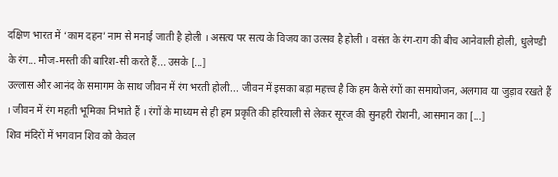दक्षिण भारत में ‘काम दहन’ नाम से मनाई जाती है होली । असत्य पर सत्य के विजय का उत्सव है होली । वसंत के रंग-राग की बीच आनेवाली होली, धुलेण्डी के रंग... मौज-मस्ती की बारिश-सी करते हैं... उसके [...]
उल्लास और आनंद के समागम के साथ जीवन में रंग भरती होली... जीवन में इसका बड़ा महत्त्व है कि हम कैसे रंगों का समायोजन, अलगाव या जुड़ाव रखते हैं । जीवन में रंग महती भूमिका निभाते हैं । रंगों के माध्यम से ही हम प्रकृति की हरियाली से लेकर सूरज की सुनहरी रोशनी, आसमान का [...]
शिव मंदिरों में भगवान शिव को केवल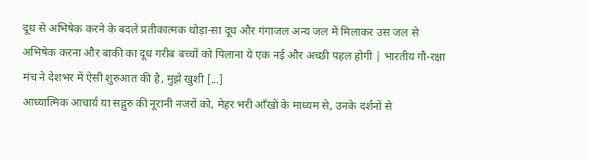दूध से अभिषेक करने के बदले प्रतीकात्मक थोड़ा-सा दूध और गंगाजल अन्य जल में मिलाकर उस जल से अभिषेक करना और बाकी का दूध गरीब बच्चों को पिलाना ये एक नई और अच्छी पहल होगी | भारतीय गौ-रक्षा मंच ने देशभर में ऐसी शुरुआत की है, मुझे खुशी [...]
आध्यात्मिक आचार्य या सद्गुरु की नूरानी नजरों को, मेहर भरी आँखों के माध्यम से, उनके दर्शनों से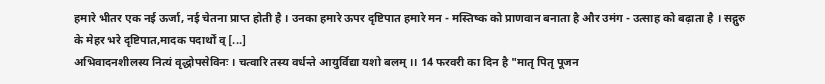हमारे भीतर एक नई ऊर्जा, नई चेतना प्राप्त होती है । उनका हमारे ऊपर दृष्टिपात हमारे मन - मस्तिष्क को प्राणवान बनाता है और उमंग - उत्साह को बढ़ाता है । सद्गुरु के मेहर भरे दृष्टिपात,मादक पदार्थों व् [...]
अभिवादनशीलस्य नित्यं वृद्धोपसेविनः । चत्वारि तस्य वर्धन्ते आयुर्विद्या यशो बलम् ।। 14 फरवरी का दिन है "मातृ पितृ पूजन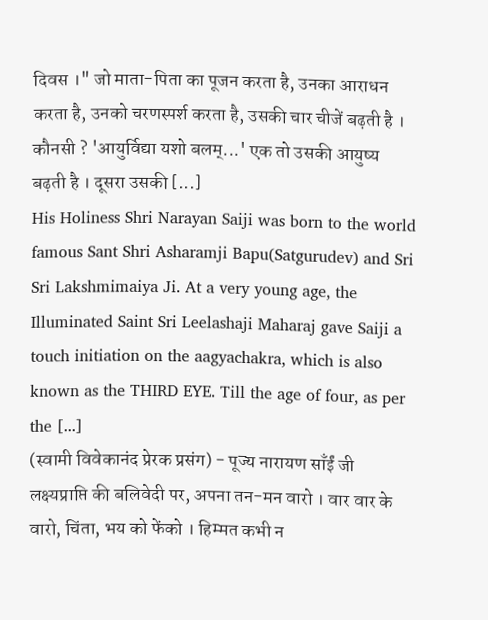दिवस ।" जो माता-पिता का पूजन करता है, उनका आराधन करता है, उनको चरणस्पर्श करता है, उसकी चार चीजें बढ़ती है । कौनसी ? 'आयुर्विद्या यशो बलम्...' एक तो उसकी आयुष्य बढ़ती है । दूसरा उसकी [...]
His Holiness Shri Narayan Saiji was born to the world famous Sant Shri Asharamji Bapu(Satgurudev) and Sri Sri Lakshmimaiya Ji. At a very young age, the Illuminated Saint Sri Leelashaji Maharaj gave Saiji a touch initiation on the aagyachakra, which is also known as the THIRD EYE. Till the age of four, as per the [...]
(स्वामी विवेकानंद प्रेरक प्रसंग) - पूज्य नारायण साँईं जी लक्ष्यप्राप्ति की बलिवेदी पर, अपना तन-मन वारो । वार वार के वारो, चिंता, भय को फेंको । हिम्मत कभी न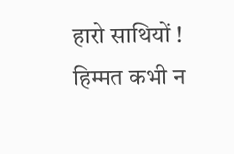हारो साथियों ! हिम्मत कभी न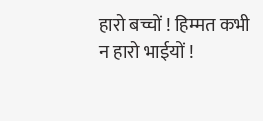हारो बच्चों ! हिम्मत कभी न हारो भाईयों !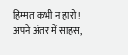हिम्मत कभी न हारो ! अपने अंतर में साहस,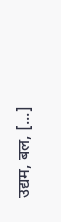उद्यम, बल, [...]